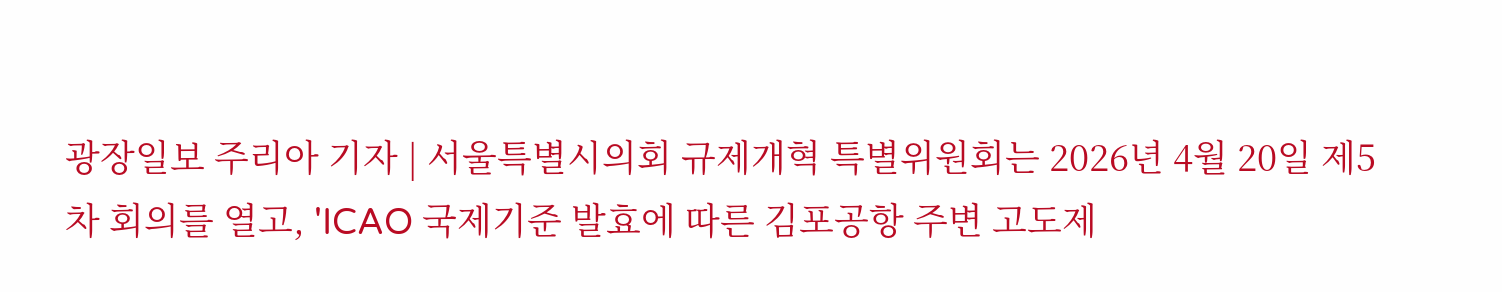광장일보 주리아 기자 | 서울특별시의회 규제개혁 특별위원회는 2026년 4월 20일 제5차 회의를 열고, 'ICAO 국제기준 발효에 따른 김포공항 주변 고도제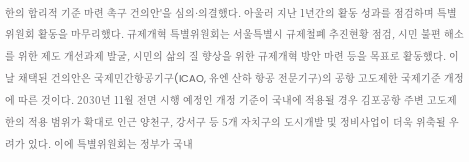한의 합리적 기준 마련 촉구 건의안'을 심의·의결했다. 아울러 지난 1년간의 활동 성과를 점검하며 특별위원회 활동을 마무리했다. 규제개혁 특별위원회는 서울특별시 규제철폐 추진현황 점검, 시민 불편 해소를 위한 제도 개선과제 발굴, 시민의 삶의 질 향상을 위한 규제개혁 방안 마련 등을 목표로 활동했다. 이날 채택된 건의안은 국제민간항공기구(ICAO, 유엔 산하 항공 전문기구)의 공항 고도제한 국제기준 개정에 따른 것이다. 2030년 11월 전면 시행 예정인 개정 기준이 국내에 적용될 경우 김포공항 주변 고도제한의 적용 범위가 확대로 인근 양천구, 강서구 등 5개 자치구의 도시개발 및 정비사업이 더욱 위축될 우려가 있다. 이에 특별위원회는 정부가 국내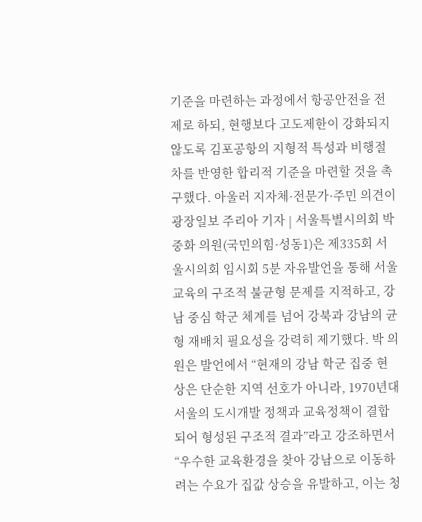기준을 마련하는 과정에서 항공안전을 전제로 하되, 현행보다 고도제한이 강화되지 않도록 김포공항의 지형적 특성과 비행절차를 반영한 합리적 기준을 마련할 것을 촉구했다. 아울러 지자체·전문가·주민 의견이
광장일보 주리아 기자 | 서울특별시의회 박중화 의원(국민의힘·성동1)은 제335회 서울시의회 임시회 5분 자유발언을 통해 서울 교육의 구조적 불균형 문제를 지적하고, 강남 중심 학군 체계를 넘어 강북과 강남의 균형 재배치 필요성을 강력히 제기했다. 박 의원은 발언에서 “현재의 강남 학군 집중 현상은 단순한 지역 선호가 아니라, 1970년대 서울의 도시개발 정책과 교육정책이 결합되어 형성된 구조적 결과”라고 강조하면서 “우수한 교육환경을 찾아 강남으로 이동하려는 수요가 집값 상승을 유발하고, 이는 청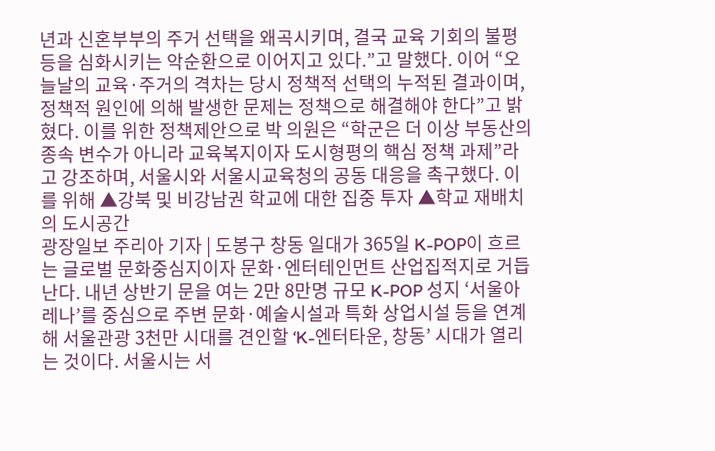년과 신혼부부의 주거 선택을 왜곡시키며, 결국 교육 기회의 불평등을 심화시키는 악순환으로 이어지고 있다.”고 말했다. 이어 “오늘날의 교육·주거의 격차는 당시 정책적 선택의 누적된 결과이며, 정책적 원인에 의해 발생한 문제는 정책으로 해결해야 한다”고 밝혔다. 이를 위한 정책제안으로 박 의원은 “학군은 더 이상 부동산의 종속 변수가 아니라 교육복지이자 도시형평의 핵심 정책 과제”라고 강조하며, 서울시와 서울시교육청의 공동 대응을 촉구했다. 이를 위해 ▲강북 및 비강남권 학교에 대한 집중 투자 ▲학교 재배치의 도시공간
광장일보 주리아 기자 | 도봉구 창동 일대가 365일 K-POP이 흐르는 글로벌 문화중심지이자 문화·엔터테인먼트 산업집적지로 거듭난다. 내년 상반기 문을 여는 2만 8만명 규모 K-POP 성지 ‘서울아레나’를 중심으로 주변 문화·예술시설과 특화 상업시설 등을 연계해 서울관광 3천만 시대를 견인할 ‘K-엔터타운, 창동’ 시대가 열리는 것이다. 서울시는 서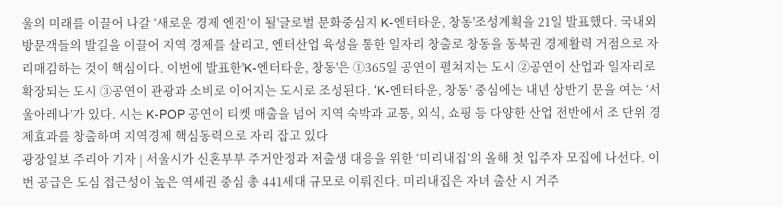울의 미래를 이끌어 나갈 ‘새로운 경제 엔진’이 될'글로벌 문화중심지 K-엔터타운, 창동'조성계획을 21일 발표했다. 국내외 방문객들의 발길을 이끌어 지역 경제를 살리고, 엔터산업 육성을 통한 일자리 창출로 창동을 동북권 경제활력 거점으로 자리매김하는 것이 핵심이다. 이번에 발표한'K-엔터타운, 창동'은 ①365일 공연이 펼쳐지는 도시 ②공연이 산업과 일자리로 확장되는 도시 ③공연이 관광과 소비로 이어지는 도시로 조성된다. ‘K-엔터타운, 창동’ 중심에는 내년 상반기 문을 여는 ‘서울아레나’가 있다. 시는 K-POP 공연이 티켓 매출을 넘어 지역 숙박과 교통, 외식, 쇼핑 등 다양한 산업 전반에서 조 단위 경제효과를 창출하며 지역경제 핵심동력으로 자리 잡고 있다
광장일보 주리아 기자 | 서울시가 신혼부부 주거안정과 저출생 대응을 위한 ‘미리내집’의 올해 첫 입주자 모집에 나선다. 이번 공급은 도심 접근성이 높은 역세권 중심 총 441세대 규모로 이뤄진다. 미리내집은 자녀 출산 시 거주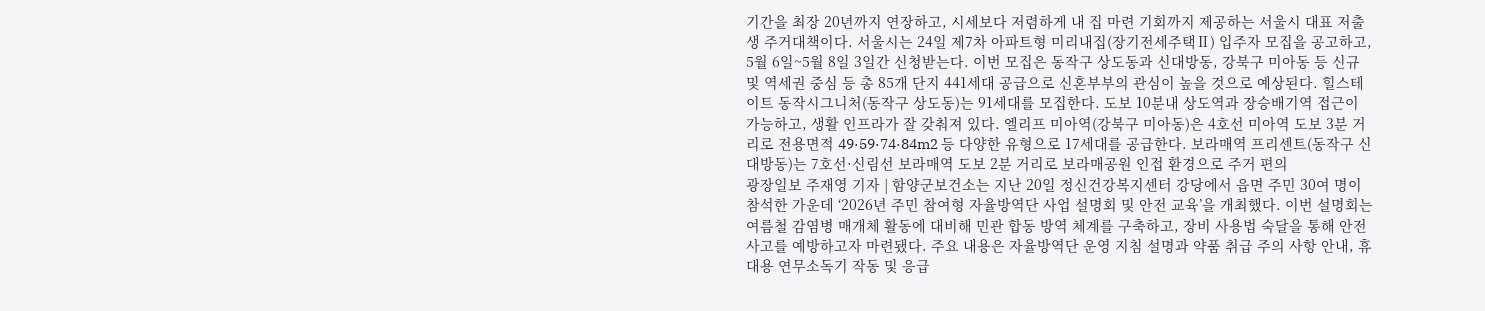기간을 최장 20년까지 연장하고, 시세보다 저렴하게 내 집 마련 기회까지 제공하는 서울시 대표 저출생 주거대책이다. 서울시는 24일 제7차 아파트형 미리내집(장기전세주택Ⅱ) 입주자 모집을 공고하고, 5월 6일~5월 8일 3일간 신청받는다. 이번 모집은 동작구 상도동과 신대방동, 강북구 미아동 등 신규 및 역세권 중심 등 총 85개 단지 441세대 공급으로 신혼부부의 관심이 높을 것으로 예상된다. 힐스테이트 동작시그니처(동작구 상도동)는 91세대를 모집한다. 도보 10분내 상도역과 장승배기역 접근이 가능하고, 생활 인프라가 잘 갖춰져 있다. 엘리프 미아역(강북구 미아동)은 4호선 미아역 도보 3분 거리로 전용면적 49·59·74·84m2 등 다양한 유형으로 17세대를 공급한다. 보라매역 프리센트(동작구 신대방동)는 7호선·신림선 보라매역 도보 2분 거리로 보라매공원 인접 환경으로 주거 편의
광장일보 주재영 기자 | 함양군보건소는 지난 20일 정신건강복지센터 강당에서 읍면 주민 30여 명이 참석한 가운데 ‘2026년 주민 참여형 자율방역단 사업 설명회 및 안전 교육’을 개최했다. 이번 설명회는 여름철 감염병 매개체 활동에 대비해 민관 합동 방역 체계를 구축하고, 장비 사용법 숙달을 통해 안전사고를 예방하고자 마련됐다. 주요 내용은 자율방역단 운영 지침 설명과 약품 취급 주의 사항 안내, 휴대용 연무소독기 작동 및 응급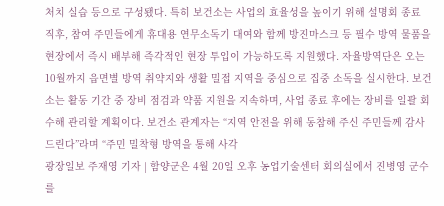처치 실습 등으로 구성됐다. 특히 보건소는 사업의 효율성을 높이기 위해 설명회 종료 직후, 참여 주민들에게 휴대용 연무소독기 대여와 함께 방진마스크 등 필수 방역 물품을 현장에서 즉시 배부해 즉각적인 현장 투입이 가능하도록 지원했다. 자율방역단은 오는 10월까지 읍면별 방역 취약지와 생활 밀접 지역을 중심으로 집중 소독을 실시한다. 보건소는 활동 기간 중 장비 점검과 약품 지원을 지속하며, 사업 종료 후에는 장비를 일괄 회수해 관리할 계획이다. 보건소 관계자는 “지역 안전을 위해 동참해 주신 주민들께 감사드린다”라며 “주민 밀착형 방역을 통해 사각
광장일보 주재영 기자 | 함양군은 4월 20일 오후 농업기술센터 회의실에서 진병영 군수를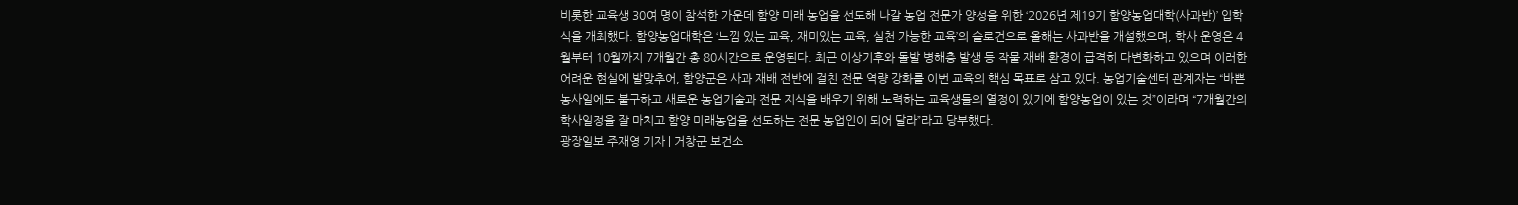비롯한 교육생 30여 명이 참석한 가운데 함양 미래 농업을 선도해 나갈 농업 전문가 양성을 위한 ‘2026년 제19기 함양농업대학(사과반)’ 입학식을 개최했다. 함양농업대학은 ‘느낌 있는 교육, 재미있는 교육, 실천 가능한 교육’의 슬로건으로 올해는 사과반을 개설했으며, 학사 운영은 4월부터 10월까지 7개월간 총 80시간으로 운영된다. 최근 이상기후와 돌발 병해충 발생 등 작물 재배 환경이 급격히 다변화하고 있으며 이러한 어려운 현실에 발맞추어, 함양군은 사과 재배 전반에 걸친 전문 역량 강화를 이번 교육의 핵심 목표로 삼고 있다. 농업기술센터 관계자는 “바쁜 농사일에도 불구하고 새로운 농업기술과 전문 지식을 배우기 위해 노력하는 교육생들의 열정이 있기에 함양농업이 있는 것”이라며 “7개월간의 학사일정을 잘 마치고 함양 미래농업을 선도하는 전문 농업인이 되어 달라”라고 당부했다.
광장일보 주재영 기자 | 거창군 보건소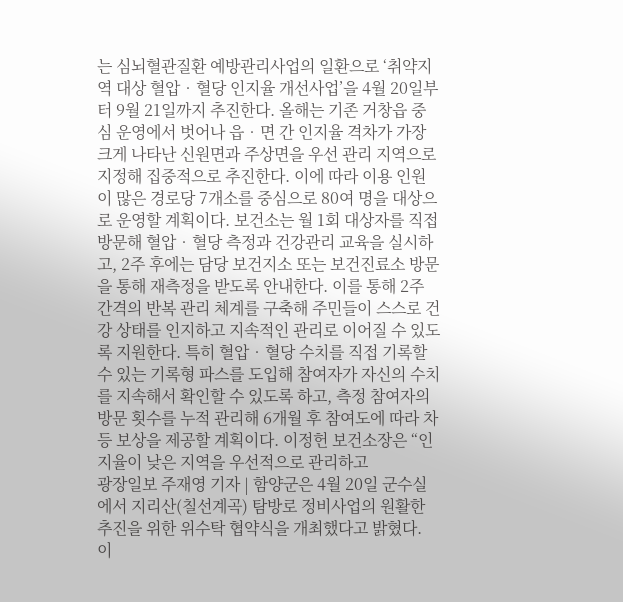는 심뇌혈관질환 예방관리사업의 일환으로 ‘취약지역 대상 혈압‧혈당 인지율 개선사업’을 4월 20일부터 9월 21일까지 추진한다. 올해는 기존 거창읍 중심 운영에서 벗어나 읍‧면 간 인지율 격차가 가장 크게 나타난 신원면과 주상면을 우선 관리 지역으로 지정해 집중적으로 추진한다. 이에 따라 이용 인원이 많은 경로당 7개소를 중심으로 80여 명을 대상으로 운영할 계획이다. 보건소는 월 1회 대상자를 직접 방문해 혈압‧혈당 측정과 건강관리 교육을 실시하고, 2주 후에는 담당 보건지소 또는 보건진료소 방문을 통해 재측정을 받도록 안내한다. 이를 통해 2주 간격의 반복 관리 체계를 구축해 주민들이 스스로 건강 상태를 인지하고 지속적인 관리로 이어질 수 있도록 지원한다. 특히 혈압‧혈당 수치를 직접 기록할 수 있는 기록형 파스를 도입해 참여자가 자신의 수치를 지속해서 확인할 수 있도록 하고, 측정 참여자의 방문 횟수를 누적 관리해 6개월 후 참여도에 따라 차등 보상을 제공할 계획이다. 이정헌 보건소장은 “인지율이 낮은 지역을 우선적으로 관리하고
광장일보 주재영 기자 | 함양군은 4월 20일 군수실에서 지리산(칠선계곡) 탐방로 정비사업의 원활한 추진을 위한 위수탁 협약식을 개최했다고 밝혔다. 이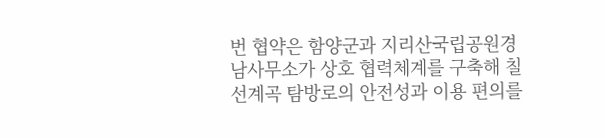번 협약은 함양군과 지리산국립공원경남사무소가 상호 협력체계를 구축해 칠선계곡 탐방로의 안전성과 이용 편의를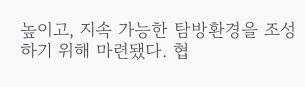높이고, 지속 가능한 탐방환경을 조성하기 위해 마련됐다. 협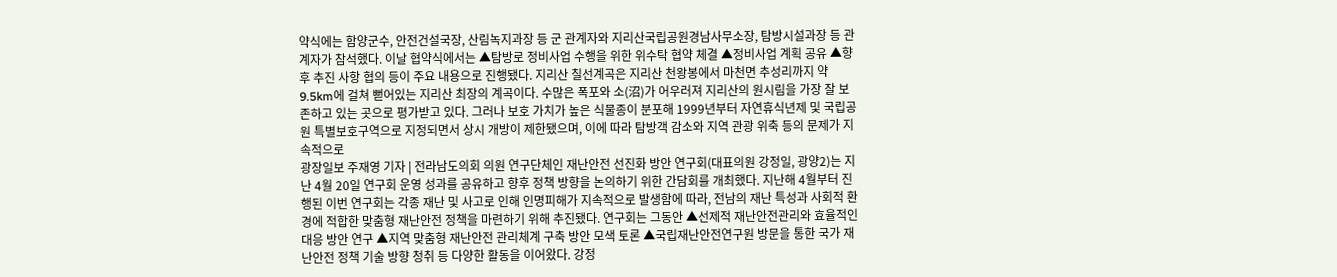약식에는 함양군수, 안전건설국장, 산림녹지과장 등 군 관계자와 지리산국립공원경남사무소장, 탐방시설과장 등 관계자가 참석했다. 이날 협약식에서는 ▲탐방로 정비사업 수행을 위한 위수탁 협약 체결 ▲정비사업 계획 공유 ▲향후 추진 사항 협의 등이 주요 내용으로 진행됐다. 지리산 칠선계곡은 지리산 천왕봉에서 마천면 추성리까지 약 9.5km에 걸쳐 뻗어있는 지리산 최장의 계곡이다. 수많은 폭포와 소(沼)가 어우러져 지리산의 원시림을 가장 잘 보존하고 있는 곳으로 평가받고 있다. 그러나 보호 가치가 높은 식물종이 분포해 1999년부터 자연휴식년제 및 국립공원 특별보호구역으로 지정되면서 상시 개방이 제한됐으며, 이에 따라 탐방객 감소와 지역 관광 위축 등의 문제가 지속적으로
광장일보 주재영 기자 | 전라남도의회 의원 연구단체인 재난안전 선진화 방안 연구회(대표의원 강정일, 광양2)는 지난 4월 20일 연구회 운영 성과를 공유하고 향후 정책 방향을 논의하기 위한 간담회를 개최했다. 지난해 4월부터 진행된 이번 연구회는 각종 재난 및 사고로 인해 인명피해가 지속적으로 발생함에 따라, 전남의 재난 특성과 사회적 환경에 적합한 맞춤형 재난안전 정책을 마련하기 위해 추진됐다. 연구회는 그동안 ▲선제적 재난안전관리와 효율적인 대응 방안 연구 ▲지역 맞춤형 재난안전 관리체계 구축 방안 모색 토론 ▲국립재난안전연구원 방문을 통한 국가 재난안전 정책 기술 방향 청취 등 다양한 활동을 이어왔다. 강정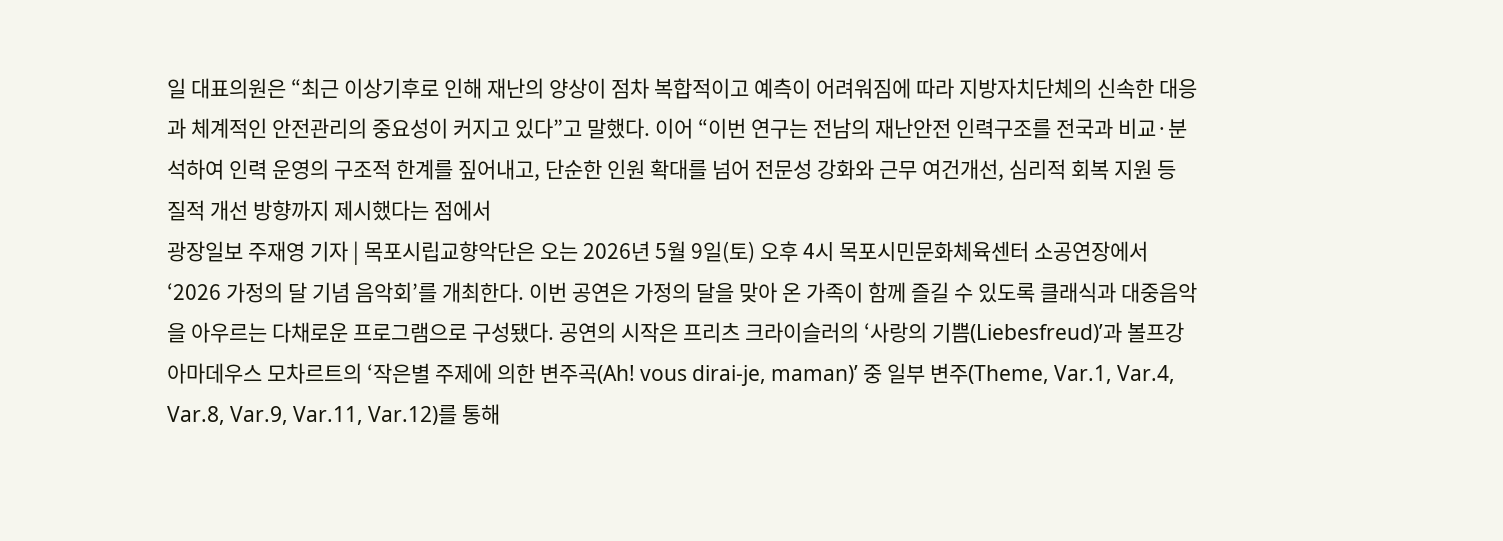일 대표의원은 “최근 이상기후로 인해 재난의 양상이 점차 복합적이고 예측이 어려워짐에 따라 지방자치단체의 신속한 대응과 체계적인 안전관리의 중요성이 커지고 있다”고 말했다. 이어 “이번 연구는 전남의 재난안전 인력구조를 전국과 비교·분석하여 인력 운영의 구조적 한계를 짚어내고, 단순한 인원 확대를 넘어 전문성 강화와 근무 여건개선, 심리적 회복 지원 등 질적 개선 방향까지 제시했다는 점에서
광장일보 주재영 기자 | 목포시립교향악단은 오는 2026년 5월 9일(토) 오후 4시 목포시민문화체육센터 소공연장에서 ‘2026 가정의 달 기념 음악회’를 개최한다. 이번 공연은 가정의 달을 맞아 온 가족이 함께 즐길 수 있도록 클래식과 대중음악을 아우르는 다채로운 프로그램으로 구성됐다. 공연의 시작은 프리츠 크라이슬러의 ‘사랑의 기쁨(Liebesfreud)’과 볼프강 아마데우스 모차르트의 ‘작은별 주제에 의한 변주곡(Ah! vous dirai-je, maman)’ 중 일부 변주(Theme, Var.1, Var.4, Var.8, Var.9, Var.11, Var.12)를 통해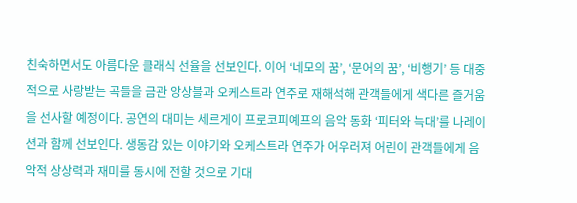친숙하면서도 아름다운 클래식 선율을 선보인다. 이어 ‘네모의 꿈’, ‘문어의 꿈’, ‘비행기’ 등 대중적으로 사랑받는 곡들을 금관 앙상블과 오케스트라 연주로 재해석해 관객들에게 색다른 즐거움을 선사할 예정이다. 공연의 대미는 세르게이 프로코피예프의 음악 동화 ‘피터와 늑대’를 나레이션과 함께 선보인다. 생동감 있는 이야기와 오케스트라 연주가 어우러져 어린이 관객들에게 음악적 상상력과 재미를 동시에 전할 것으로 기대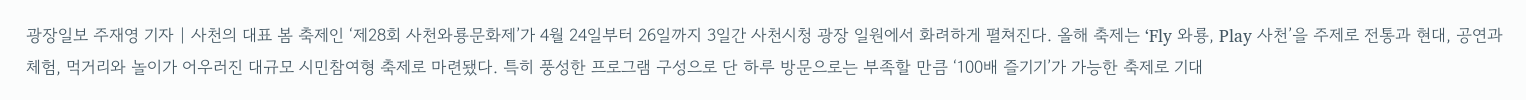광장일보 주재영 기자 | 사천의 대표 봄 축제인 ‘제28회 사천와룡문화제’가 4월 24일부터 26일까지 3일간 사천시청 광장 일원에서 화려하게 펼쳐진다. 올해 축제는 ‘Fly 와룡, Play 사천’을 주제로 전통과 현대, 공연과 체험, 먹거리와 놀이가 어우러진 대규모 시민참여형 축제로 마련됐다. 특히 풍성한 프로그램 구성으로 단 하루 방문으로는 부족할 만큼 ‘100배 즐기기’가 가능한 축제로 기대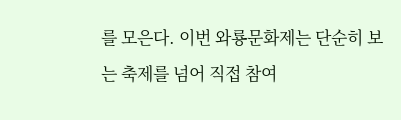를 모은다. 이번 와룡문화제는 단순히 보는 축제를 넘어 직접 참여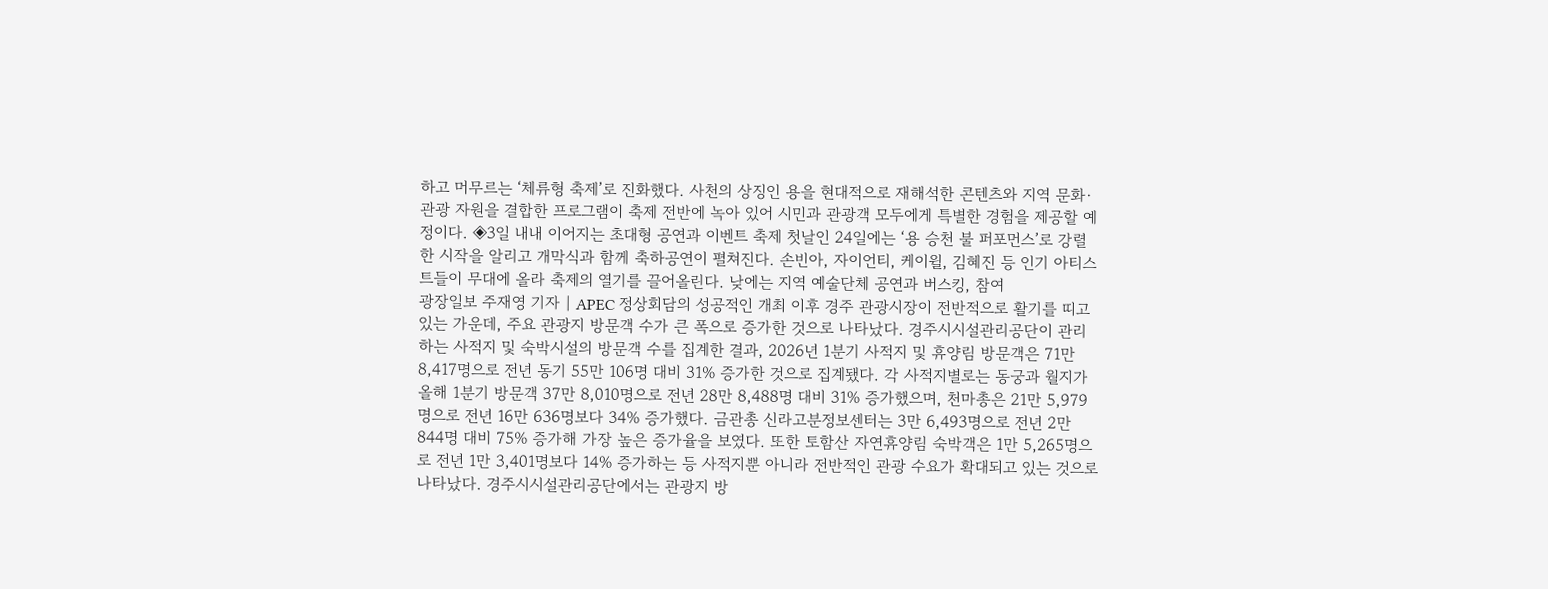하고 머무르는 ‘체류형 축제’로 진화했다. 사천의 상징인 용을 현대적으로 재해석한 콘텐츠와 지역 문화·관광 자원을 결합한 프로그램이 축제 전반에 녹아 있어 시민과 관광객 모두에게 특별한 경험을 제공할 예정이다. ◈3일 내내 이어지는 초대형 공연과 이벤트 축제 첫날인 24일에는 ‘용 승천 불 퍼포먼스’로 강렬한 시작을 알리고 개막식과 함께 축하공연이 펼쳐진다. 손빈아, 자이언티, 케이윌, 김혜진 등 인기 아티스트들이 무대에 올라 축제의 열기를 끌어올린다. 낮에는 지역 예술단체 공연과 버스킹, 참여
광장일보 주재영 기자 | APEC 정상회담의 성공적인 개최 이후 경주 관광시장이 전반적으로 활기를 띠고 있는 가운데, 주요 관광지 방문객 수가 큰 폭으로 증가한 것으로 나타났다. 경주시시설관리공단이 관리하는 사적지 및 숙박시설의 방문객 수를 집계한 결과, 2026년 1분기 사적지 및 휴양림 방문객은 71만 8,417명으로 전년 동기 55만 106명 대비 31% 증가한 것으로 집계됐다. 각 사적지별로는 동궁과 월지가 올해 1분기 방문객 37만 8,010명으로 전년 28만 8,488명 대비 31% 증가했으며, 천마총은 21만 5,979명으로 전년 16만 636명보다 34% 증가했다. 금관총 신라고분정보센터는 3만 6,493명으로 전년 2만 844명 대비 75% 증가해 가장 높은 증가율을 보였다. 또한 토함산 자연휴양림 숙박객은 1만 5,265명으로 전년 1만 3,401명보다 14% 증가하는 등 사적지뿐 아니라 전반적인 관광 수요가 확대되고 있는 것으로 나타났다. 경주시시설관리공단에서는 관광지 방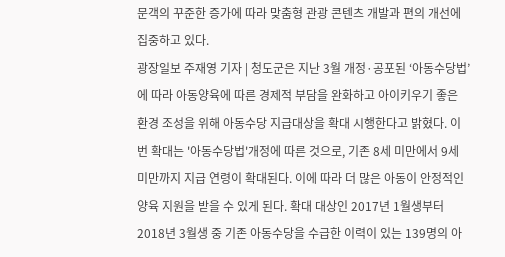문객의 꾸준한 증가에 따라 맞춤형 관광 콘텐츠 개발과 편의 개선에 집중하고 있다.
광장일보 주재영 기자 | 청도군은 지난 3월 개정·공포된 ‘아동수당법’에 따라 아동양육에 따른 경제적 부담을 완화하고 아이키우기 좋은 환경 조성을 위해 아동수당 지급대상을 확대 시행한다고 밝혔다. 이번 확대는 '아동수당법'개정에 따른 것으로, 기존 8세 미만에서 9세 미만까지 지급 연령이 확대된다. 이에 따라 더 많은 아동이 안정적인 양육 지원을 받을 수 있게 된다. 확대 대상인 2017년 1월생부터 2018년 3월생 중 기존 아동수당을 수급한 이력이 있는 139명의 아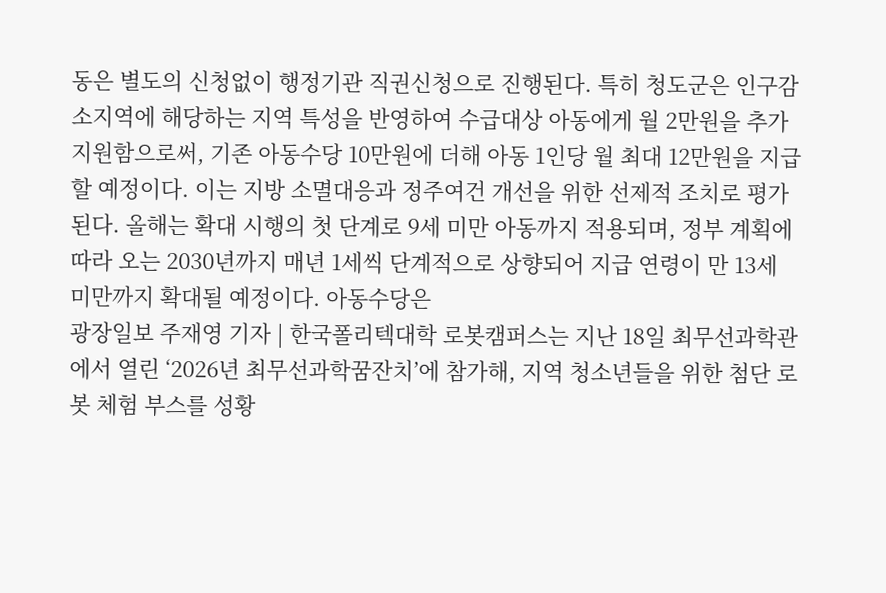동은 별도의 신청없이 행정기관 직권신청으로 진행된다. 특히 청도군은 인구감소지역에 해당하는 지역 특성을 반영하여 수급대상 아동에게 월 2만원을 추가 지원함으로써, 기존 아동수당 10만원에 더해 아동 1인당 월 최대 12만원을 지급할 예정이다. 이는 지방 소멸대응과 정주여건 개선을 위한 선제적 조치로 평가된다. 올해는 확대 시행의 첫 단계로 9세 미만 아동까지 적용되며, 정부 계획에 따라 오는 2030년까지 매년 1세씩 단계적으로 상향되어 지급 연령이 만 13세 미만까지 확대될 예정이다. 아동수당은
광장일보 주재영 기자 | 한국폴리텍대학 로봇캠퍼스는 지난 18일 최무선과학관에서 열린 ‘2026년 최무선과학꿈잔치’에 참가해, 지역 청소년들을 위한 첨단 로봇 체험 부스를 성황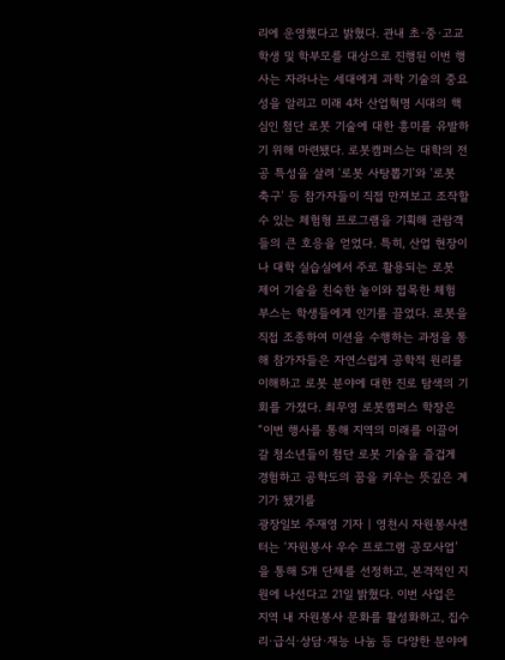리에 운영했다고 밝혔다. 관내 초·중·고교 학생 및 학부모를 대상으로 진행된 이번 행사는 자라나는 세대에게 과학 기술의 중요성을 알리고 미래 4차 산업혁명 시대의 핵심인 첨단 로봇 기술에 대한 흥미를 유발하기 위해 마련됐다. 로봇캠퍼스는 대학의 전공 특성을 살려 ‘로봇 사탕뽑기’와 ‘로봇 축구’ 등 참가자들이 직접 만져보고 조작할 수 있는 체험형 프로그램을 기획해 관람객들의 큰 호응을 얻었다. 특히, 산업 현장이나 대학 실습실에서 주로 활용되는 로봇 제어 기술을 친숙한 놀이와 접목한 체험 부스는 학생들에게 인기를 끌었다. 로봇을 직접 조종하여 미션을 수행하는 과정을 통해 참가자들은 자연스럽게 공학적 원리를 이해하고 로봇 분야에 대한 진로 탐색의 기회를 가졌다. 최무영 로봇캠퍼스 학장은 “이번 행사를 통해 지역의 미래를 이끌어갈 청소년들이 첨단 로봇 기술을 즐겁게 경험하고 공학도의 꿈을 키우는 뜻깊은 계기가 됐기를
광장일보 주재영 기자 | 영천시 자원봉사센터는 ‘자원봉사 우수 프로그램 공모사업’을 통해 5개 단체를 선정하고, 본격적인 지원에 나선다고 21일 밝혔다. 이번 사업은 지역 내 자원봉사 문화를 활성화하고, 집수리·급식·상담·재능 나눔 등 다양한 분야에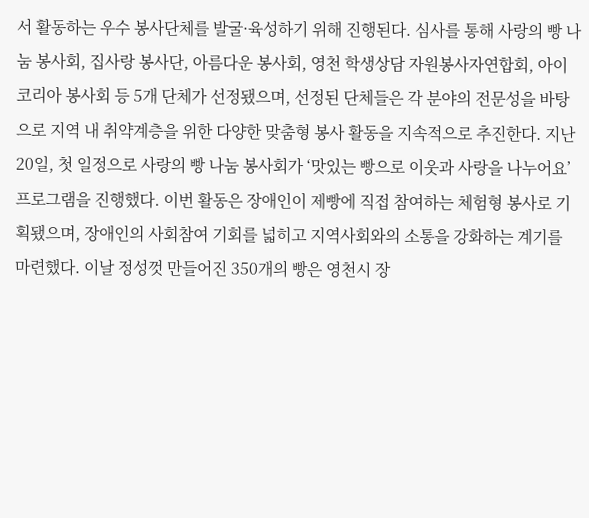서 활동하는 우수 봉사단체를 발굴·육성하기 위해 진행된다. 심사를 통해 사랑의 빵 나눔 봉사회, 집사랑 봉사단, 아름다운 봉사회, 영천 학생상담 자원봉사자연합회, 아이코리아 봉사회 등 5개 단체가 선정됐으며, 선정된 단체들은 각 분야의 전문성을 바탕으로 지역 내 취약계층을 위한 다양한 맞춤형 봉사 활동을 지속적으로 추진한다. 지난 20일, 첫 일정으로 사랑의 빵 나눔 봉사회가 ‘맛있는 빵으로 이웃과 사랑을 나누어요’ 프로그램을 진행했다. 이번 활동은 장애인이 제빵에 직접 참여하는 체험형 봉사로 기획됐으며, 장애인의 사회참여 기회를 넓히고 지역사회와의 소통을 강화하는 계기를 마련했다. 이날 정성껏 만들어진 350개의 빵은 영천시 장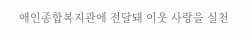애인종합복지관에 전달돼 이웃 사랑을 실천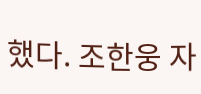했다. 조한웅 자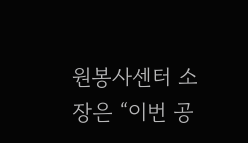원봉사센터 소장은 “이번 공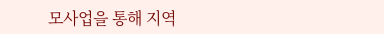모사업을 통해 지역